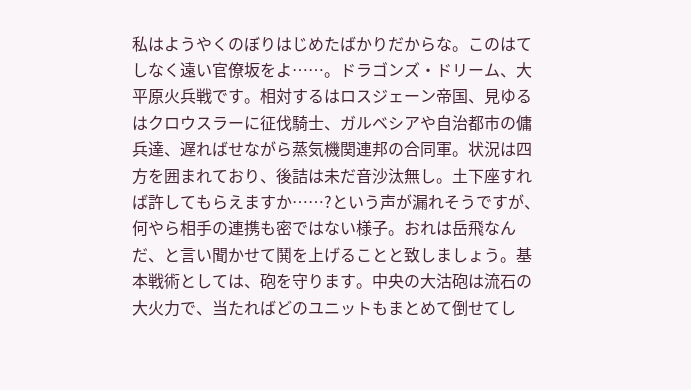私はようやくのぼりはじめたばかりだからな。このはてしなく遠い官僚坂をよ……。ドラゴンズ・ドリーム、大平原火兵戦です。相対するはロスジェーン帝国、見ゆるはクロウスラーに征伐騎士、ガルベシアや自治都市の傭兵達、遅ればせながら蒸気機関連邦の合同軍。状況は四方を囲まれており、後詰は未だ音沙汰無し。土下座すれば許してもらえますか……?という声が漏れそうですが、何やら相手の連携も密ではない様子。おれは岳飛なんだ、と言い聞かせて鬨を上げることと致しましょう。基本戦術としては、砲を守ります。中央の大沽砲は流石の大火力で、当たればどのユニットもまとめて倒せてし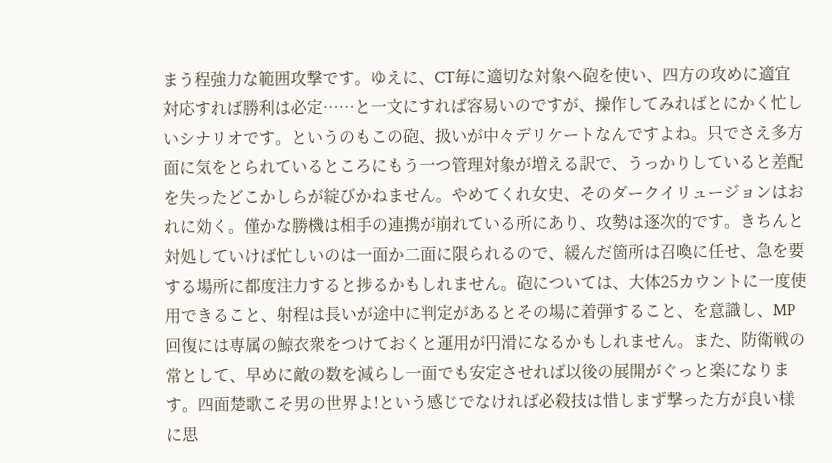まう程強力な範囲攻撃です。ゆえに、CT毎に適切な対象へ砲を使い、四方の攻めに適宜対応すれば勝利は必定……と一文にすれば容易いのですが、操作してみればとにかく忙しいシナリオです。というのもこの砲、扱いが中々デリケートなんですよね。只でさえ多方面に気をとられているところにもう一つ管理対象が増える訳で、うっかりしていると差配を失ったどこかしらが綻びかねません。やめてくれ女史、そのダークイリュージョンはおれに効く。僅かな勝機は相手の連携が崩れている所にあり、攻勢は逐次的です。きちんと対処していけば忙しいのは一面か二面に限られるので、緩んだ箇所は召喚に任せ、急を要する場所に都度注力すると捗るかもしれません。砲については、大体25カウントに一度使用できること、射程は長いが途中に判定があるとその場に着弾すること、を意識し、MP回復には専属の鯨衣衆をつけておくと運用が円滑になるかもしれません。また、防衛戦の常として、早めに敵の数を減らし一面でも安定させれば以後の展開がぐっと楽になります。四面楚歌こそ男の世界よ!という感じでなければ必殺技は惜しまず撃った方が良い様に思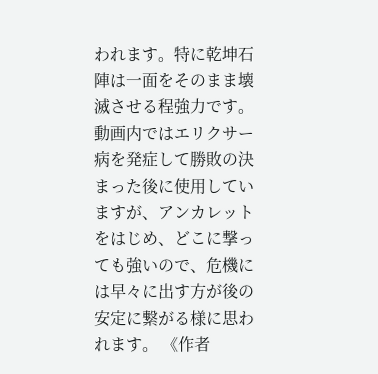われます。特に乾坤石陣は一面をそのまま壊滅させる程強力です。動画内ではエリクサー病を発症して勝敗の決まった後に使用していますが、アンカレットをはじめ、どこに撃っても強いので、危機には早々に出す方が後の安定に繋がる様に思われます。 《作者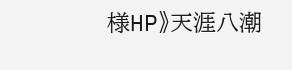様HP》天涯八潮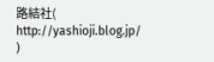路結社( http://yashioji.blog.jp/ )